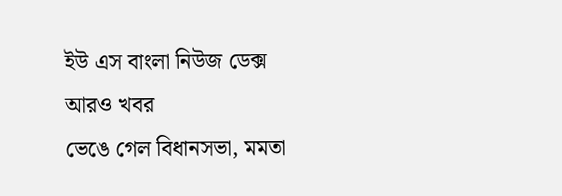ইউ এস বাংলা নিউজ ডেক্স
আরও খবর
ভেঙে গেল বিধানসভা, মমতা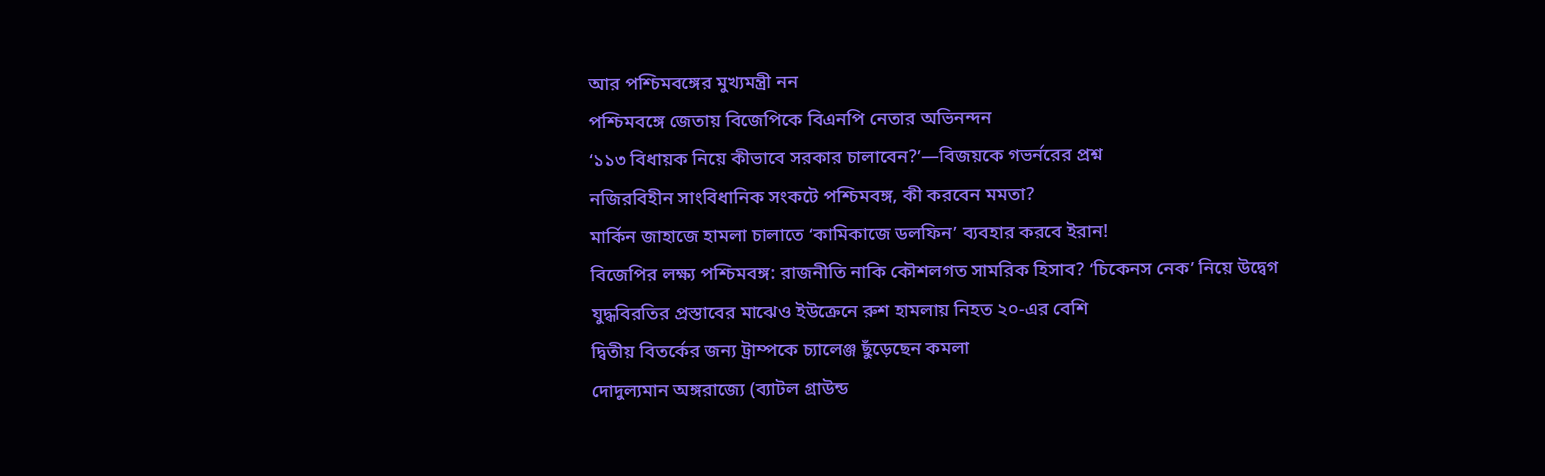আর পশ্চিমবঙ্গের মুখ্যমন্ত্রী নন
পশ্চিমবঙ্গে জেতায় বিজেপিকে বিএনপি নেতার অভিনন্দন
‘১১৩ বিধায়ক নিয়ে কীভাবে সরকার চালাবেন?’—বিজয়কে গভর্নরের প্রশ্ন
নজিরবিহীন সাংবিধানিক সংকটে পশ্চিমবঙ্গ, কী করবেন মমতা?
মার্কিন জাহাজে হামলা চালাতে ‘কামিকাজে ডলফিন’ ব্যবহার করবে ইরান!
বিজেপির লক্ষ্য পশ্চিমবঙ্গ: রাজনীতি নাকি কৌশলগত সামরিক হিসাব? ‘চিকেনস নেক’ নিয়ে উদ্বেগ
যুদ্ধবিরতির প্রস্তাবের মাঝেও ইউক্রেনে রুশ হামলায় নিহত ২০-এর বেশি
দ্বিতীয় বিতর্কের জন্য ট্রাম্পকে চ্যালেঞ্জ ছুঁড়েছেন কমলা
দোদুল্যমান অঙ্গরাজ্যে (ব্যাটল গ্রাউন্ড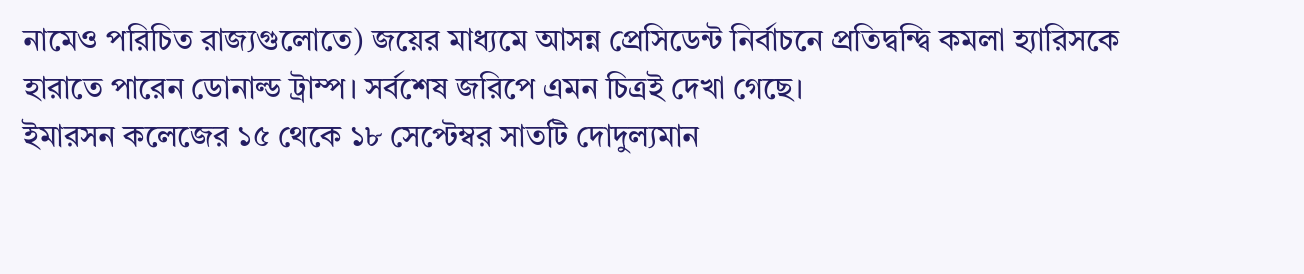নামেও পরিচিত রাজ্যগুলোতে) জয়ের মাধ্যমে আসন্ন প্রেসিডেন্ট নির্বাচনে প্রতিদ্বন্দ্বি কমলা হ্যারিসকে হারাতে পারেন ডোনাল্ড ট্রাম্প। সর্বশেষ জরিপে এমন চিত্রই দেখা গেছে।
ইমারসন কলেজের ১৫ থেকে ১৮ সেপ্টেম্বর সাতটি দোদুল্যমান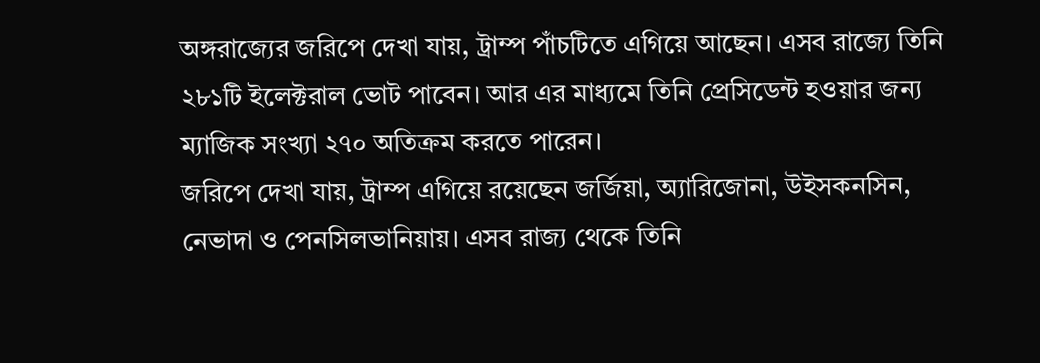অঙ্গরাজ্যের জরিপে দেখা যায়, ট্রাম্প পাঁচটিতে এগিয়ে আছেন। এসব রাজ্যে তিনি ২৮১টি ইলেক্টরাল ভোট পাবেন। আর এর মাধ্যমে তিনি প্রেসিডেন্ট হওয়ার জন্য ম্যাজিক সংখ্যা ২৭০ অতিক্রম করতে পারেন।
জরিপে দেখা যায়, ট্রাম্প এগিয়ে রয়েছেন জর্জিয়া, অ্যারিজোনা, উইসকনসিন, নেভাদা ও পেনসিলভানিয়ায়। এসব রাজ্য থেকে তিনি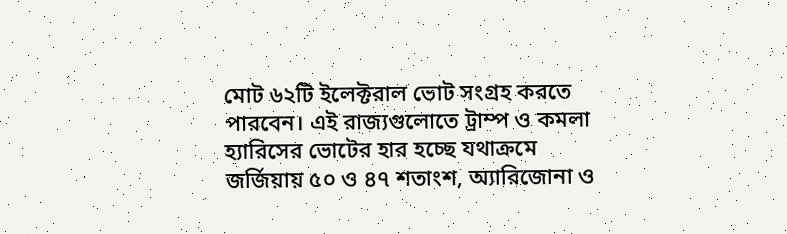মোট ৬২টি ইলেক্টরাল ভোট সংগ্রহ করতে পারবেন। এই রাজ্যগুলোতে ট্রাম্প ও কমলা হ্যারিসের ভোটের হার হচ্ছে যথাক্রমে জর্জিয়ায় ৫০ ও ৪৭ শতাংশ, অ্যারিজোনা ও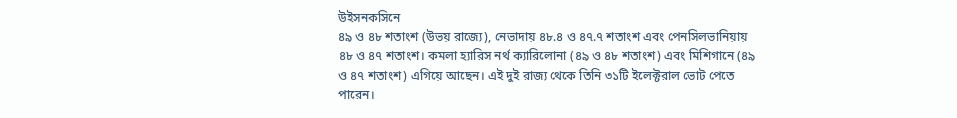উইসনকসিনে
৪৯ ও ৪৮ শতাংশ (উভয় রাজ্যে), নেভাদায় ৪৮.৪ ও ৪৭.৭ শতাংশ এবং পেনসিলভানিয়ায় ৪৮ ও ৪৭ শতাংশ। কমলা হ্যারিস নর্থ ক্যারিলোনা (৪৯ ও ৪৮ শতাংশ) এবং মিশিগানে (৪৯ ও ৪৭ শতাংশ) এগিয়ে আছেন। এই দুই রাজ্য থেকে তিনি ৩১টি ইলেক্টরাল ভোট পেতে পারেন।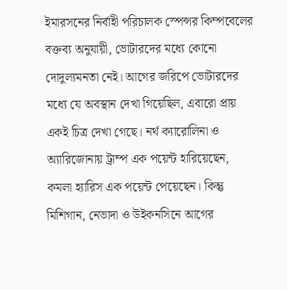ইমারসনের নির্বাহী পরিচালক স্পেন্সর কিম্পবেলের বক্তব্য অনুযায়ী, ভোটারদের মধ্যে কোনো দোদুল্যমনতা নেই। আগের জরিপে ভোটারদের মধ্যে যে অবস্থান দেখা গিয়েছিল, এবারো প্রায় একই চিত্র দেখা গেছে। নর্থ ক্যারোলিনা ও অ্যারিজোনায় ট্রাম্প এক পয়েন্ট হারিয়েছেন, কমলা হ্যারিস এক পয়েন্ট পেয়েছেন। কিন্তু মিশিগান, নেভাদা ও উইকনসিনে আগের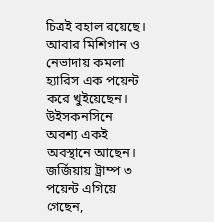চিত্রই বহাল রয়েছে। আবার মিশিগান ও নেভাদায় কমলা হ্যারিস এক পয়েন্ট করে খুইয়েছেন। উইসকনসিনে
অবশ্য একই অবস্থানে আছেন। জর্জিয়ায় ট্রাম্প ৩ পয়েন্ট এগিয়ে গেছেন,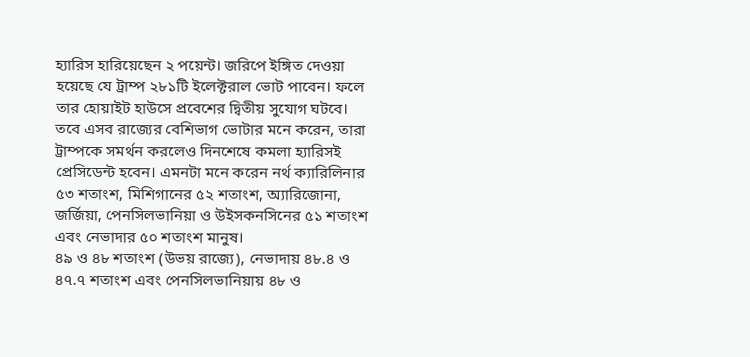হ্যারিস হারিয়েছেন ২ পয়েন্ট। জরিপে ইঙ্গিত দেওয়া হয়েছে যে ট্রাম্প ২৮১টি ইলেক্টরাল ভোট পাবেন। ফলে তার হোয়াইট হাউসে প্রবেশের দ্বিতীয় সুযোগ ঘটবে। তবে এসব রাজ্যের বেশিভাগ ভোটার মনে করেন, তারা ট্রাম্পকে সমর্থন করলেও দিনশেষে কমলা হ্যারিসই প্রেসিডেন্ট হবেন। এমনটা মনে করেন নর্থ ক্যারিলিনার ৫৩ শতাংশ, মিশিগানের ৫২ শতাংশ, অ্যারিজোনা, জর্জিয়া, পেনসিলভানিয়া ও উইসকনসিনের ৫১ শতাংশ এবং নেভাদার ৫০ শতাংশ মানুষ।
৪৯ ও ৪৮ শতাংশ (উভয় রাজ্যে), নেভাদায় ৪৮.৪ ও ৪৭.৭ শতাংশ এবং পেনসিলভানিয়ায় ৪৮ ও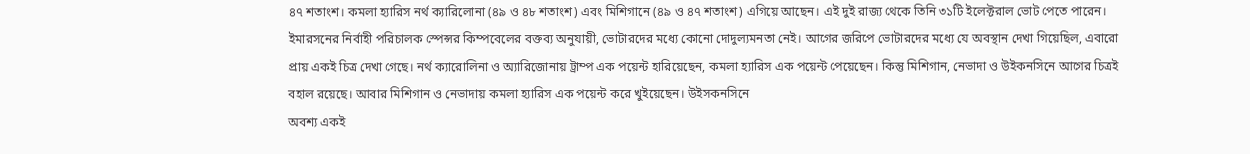৪৭ শতাংশ। কমলা হ্যারিস নর্থ ক্যারিলোনা (৪৯ ও ৪৮ শতাংশ) এবং মিশিগানে (৪৯ ও ৪৭ শতাংশ) এগিয়ে আছেন। এই দুই রাজ্য থেকে তিনি ৩১টি ইলেক্টরাল ভোট পেতে পারেন। ইমারসনের নির্বাহী পরিচালক স্পেন্সর কিম্পবেলের বক্তব্য অনুযায়ী, ভোটারদের মধ্যে কোনো দোদুল্যমনতা নেই। আগের জরিপে ভোটারদের মধ্যে যে অবস্থান দেখা গিয়েছিল, এবারো প্রায় একই চিত্র দেখা গেছে। নর্থ ক্যারোলিনা ও অ্যারিজোনায় ট্রাম্প এক পয়েন্ট হারিয়েছেন, কমলা হ্যারিস এক পয়েন্ট পেয়েছেন। কিন্তু মিশিগান, নেভাদা ও উইকনসিনে আগের চিত্রই বহাল রয়েছে। আবার মিশিগান ও নেভাদায় কমলা হ্যারিস এক পয়েন্ট করে খুইয়েছেন। উইসকনসিনে
অবশ্য একই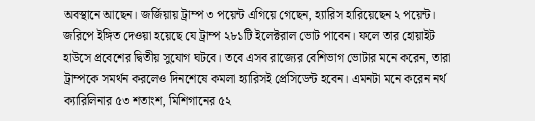অবস্থানে আছেন। জর্জিয়ায় ট্রাম্প ৩ পয়েন্ট এগিয়ে গেছেন, হ্যারিস হারিয়েছেন ২ পয়েন্ট। জরিপে ইঙ্গিত দেওয়া হয়েছে যে ট্রাম্প ২৮১টি ইলেক্টরাল ভোট পাবেন। ফলে তার হোয়াইট হাউসে প্রবেশের দ্বিতীয় সুযোগ ঘটবে। তবে এসব রাজ্যের বেশিভাগ ভোটার মনে করেন, তারা ট্রাম্পকে সমর্থন করলেও দিনশেষে কমলা হ্যারিসই প্রেসিডেন্ট হবেন। এমনটা মনে করেন নর্থ ক্যারিলিনার ৫৩ শতাংশ, মিশিগানের ৫২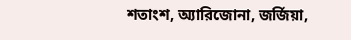শতাংশ, অ্যারিজোনা, জর্জিয়া,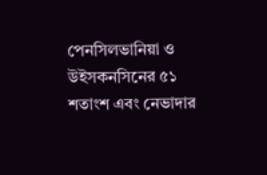পেনসিলভানিয়া ও উইসকনসিনের ৫১ শতাংশ এবং নেভাদার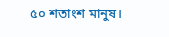৫০ শতাংশ মানুষ।